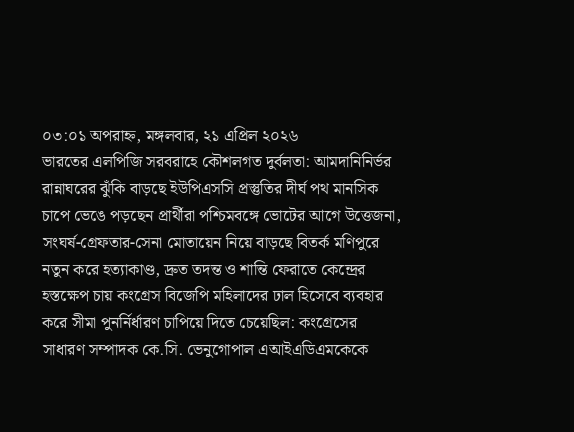০৩:০১ অপরাহ্ন, মঙ্গলবার, ২১ এপ্রিল ২০২৬
ভারতের এলপিজি সরবরাহে কৌশলগত দুর্বলতা: আমদানিনির্ভর রান্নাঘরের ঝুঁকি বাড়ছে ইউপিএসসি প্রস্তুতির দীর্ঘ পথ মানসিক চাপে ভেঙে পড়ছেন প্রার্থীরা পশ্চিমবঙ্গে ভোটের আগে উত্তেজনা, সংঘর্ষ-গ্রেফতার-সেনা মোতায়েন নিয়ে বাড়ছে বিতর্ক মণিপুরে নতুন করে হত্যাকাণ্ড, দ্রুত তদন্ত ও শান্তি ফেরাতে কেন্দ্রের হস্তক্ষেপ চায় কংগ্রেস বিজেপি মহিলাদের ঢাল হিসেবে ব্যবহার করে সীমা পুনর্নির্ধারণ চাপিয়ে দিতে চেয়েছিল: কংগ্রেসের সাধারণ সম্পাদক কে.সি. ভেনুগোপাল এআইএডিএমকেকে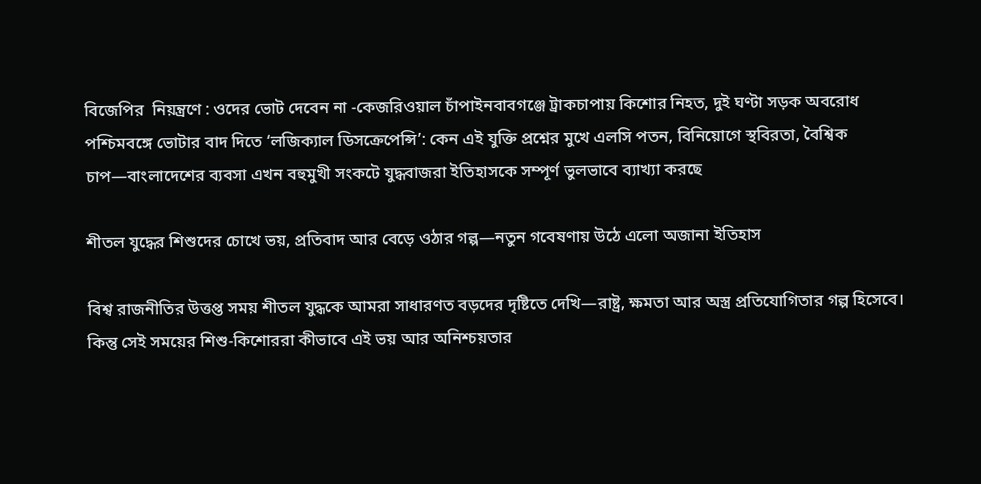বিজেপির  নিয়ন্ত্রণে : ওদের ভোট দেবেন না -কেজরিওয়াল চাঁপাইনবাবগঞ্জে ট্রাকচাপায় কিশোর নিহত, দুই ঘণ্টা সড়ক অবরোধ পশ্চিমবঙ্গে ভোটার বাদ দিতে ‘লজিক্যাল ডিসক্রেপেন্সি’: কেন এই যুক্তি প্রশ্নের মুখে এলসি পতন, বিনিয়োগে স্থবিরতা, বৈশ্বিক চাপ—বাংলাদেশের ব্যবসা এখন বহুমুখী সংকটে যুদ্ধবাজরা ইতিহাসকে সম্পূর্ণ ভুলভাবে ব্যাখ্যা করছে

শীতল যুদ্ধের শিশুদের চোখে ভয়, প্রতিবাদ আর বেড়ে ওঠার গল্প—নতুন গবেষণায় উঠে এলো অজানা ইতিহাস

বিশ্ব রাজনীতির উত্তপ্ত সময় শীতল যুদ্ধকে আমরা সাধারণত বড়দের দৃষ্টিতে দেখি—রাষ্ট্র, ক্ষমতা আর অস্ত্র প্রতিযোগিতার গল্প হিসেবে। কিন্তু সেই সময়ের শিশু-কিশোররা কীভাবে এই ভয় আর অনিশ্চয়তার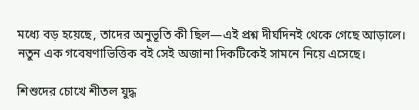মধ্যে বড় হয়েছে, তাদের অনুভূতি কী ছিল—এই প্রশ্ন দীর্ঘদিনই থেকে গেছে আড়ালে। নতুন এক গবেষণাভিত্তিক বই সেই অজানা দিকটিকেই সামনে নিয়ে এসেছে।

শিশুদের চোখে শীতল যুদ্ধ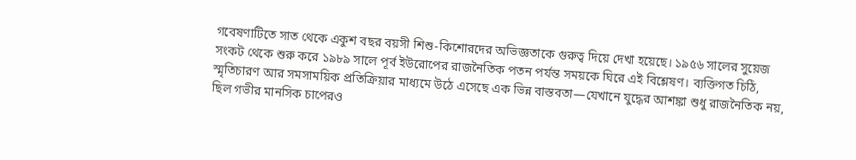গবেষণাটিতে সাত থেকে একুশ বছর বয়সী শিশু-কিশোরদের অভিজ্ঞতাকে গুরুত্ব দিয়ে দেখা হয়েছে। ১৯৫৬ সালের সুয়েজ সংকট থেকে শুরু করে ১৯৮৯ সালে পূর্ব ইউরোপের রাজনৈতিক পতন পর্যন্ত সময়কে ঘিরে এই বিশ্লেষণ। ব্যক্তিগত চিঠি, স্মৃতিচারণ আর সমসাময়িক প্রতিক্রিয়ার মাধ্যমে উঠে এসেছে এক ভিন্ন বাস্তবতা—যেখানে যুদ্ধের আশঙ্কা শুধু রাজনৈতিক নয়, ছিল গভীর মানসিক চাপেরও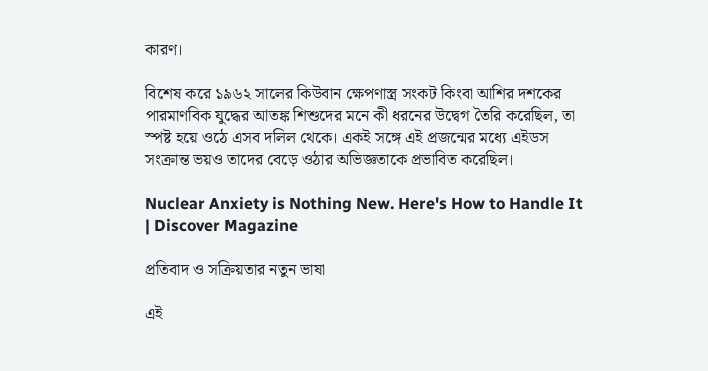কারণ।

বিশেষ করে ১৯৬২ সালের কিউবান ক্ষেপণাস্ত্র সংকট কিংবা আশির দশকের পারমাণবিক যুদ্ধের আতঙ্ক শিশুদের মনে কী ধরনের উদ্বেগ তৈরি করেছিল, তা স্পষ্ট হয়ে ওঠে এসব দলিল থেকে। একই সঙ্গে এই প্রজন্মের মধ্যে এইডস সংক্রান্ত ভয়ও তাদের বেড়ে ওঠার অভিজ্ঞতাকে প্রভাবিত করেছিল।

Nuclear Anxiety is Nothing New. Here's How to Handle It | Discover Magazine

প্রতিবাদ ও সক্রিয়তার নতুন ভাষা

এই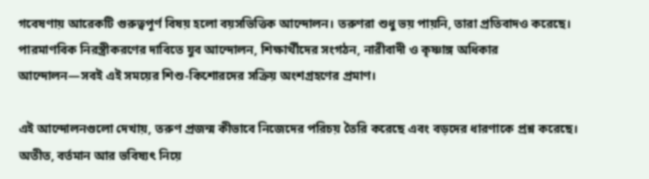গবেষণায় আরেকটি গুরুত্বপূর্ণ বিষয় হলো বয়সভিত্তিক আন্দোলন। তরুণরা শুধু ভয় পায়নি, তারা প্রতিবাদও করেছে। পারমাণবিক নিরস্ত্রীকরণের দাবিতে যুব আন্দোলন, শিক্ষার্থীদের সংগঠন, নারীবাদী ও কৃষ্ণাঙ্গ অধিকার আন্দোলন—সবই এই সময়ের শিশু-কিশোরদের সক্রিয় অংশগ্রহণের প্রমাণ।

এই আন্দোলনগুলো দেখায়, তরুণ প্রজন্ম কীভাবে নিজেদের পরিচয় তৈরি করেছে এবং বড়দের ধারণাকে প্রশ্ন করেছে। অতীত, বর্তমান আর ভবিষ্যৎ নিয়ে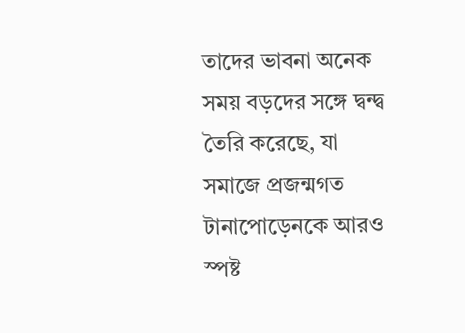তাদের ভাবনা অনেক সময় বড়দের সঙ্গে দ্বন্দ্ব তৈরি করেছে, যা সমাজে প্রজন্মগত টানাপোড়েনকে আরও স্পষ্ট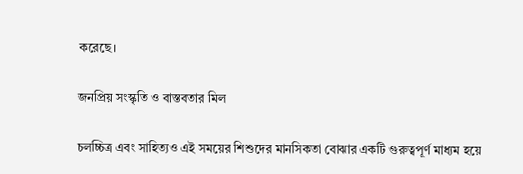করেছে।

জনপ্রিয় সংস্কৃতি ও বাস্তবতার মিল

চলচ্চিত্র এবং সাহিত্যও এই সময়ের শিশুদের মানসিকতা বোঝার একটি গুরুত্বপূর্ণ মাধ্যম হয়ে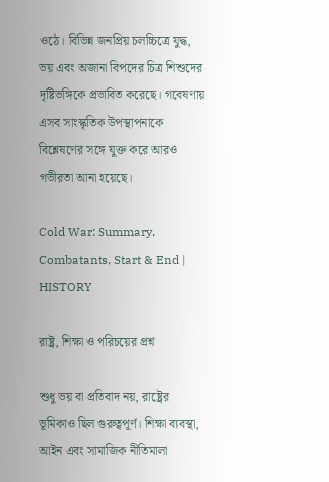ওঠে। বিভিন্ন জনপ্রিয় চলচ্চিত্রে যুদ্ধ, ভয় এবং অজানা বিপদের চিত্র শিশুদের দৃষ্টিভঙ্গিকে প্রভাবিত করেছে। গবেষণায় এসব সাংস্কৃতিক উপস্থাপনাকে বিশ্লেষণের সঙ্গে যুক্ত করে আরও গভীরতা আনা হয়েছে।

Cold War: Summary, Combatants, Start & End | HISTORY

রাষ্ট্র, শিক্ষা ও পরিচয়ের প্রশ্ন

শুধু ভয় বা প্রতিবাদ নয়, রাষ্ট্রের ভূমিকাও ছিল গুরুত্বপূর্ণ। শিক্ষা ব্যবস্থা, আইন এবং সামাজিক নীতিমালা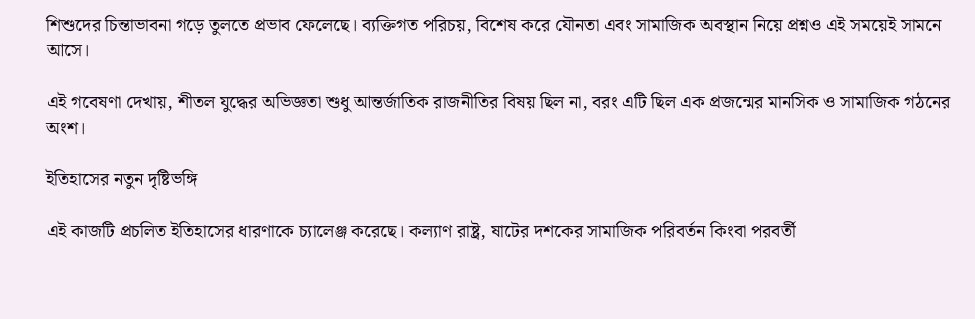শিশুদের চিন্তাভাবনা গড়ে তুলতে প্রভাব ফেলেছে। ব্যক্তিগত পরিচয়, বিশেষ করে যৌনতা এবং সামাজিক অবস্থান নিয়ে প্রশ্নও এই সময়েই সামনে আসে।

এই গবেষণা দেখায়, শীতল যুদ্ধের অভিজ্ঞতা শুধু আন্তর্জাতিক রাজনীতির বিষয় ছিল না, বরং এটি ছিল এক প্রজন্মের মানসিক ও সামাজিক গঠনের অংশ।

ইতিহাসের নতুন দৃষ্টিভঙ্গি

এই কাজটি প্রচলিত ইতিহাসের ধারণাকে চ্যালেঞ্জ করেছে। কল্যাণ রাষ্ট্র, ষাটের দশকের সামাজিক পরিবর্তন কিংবা পরবর্তী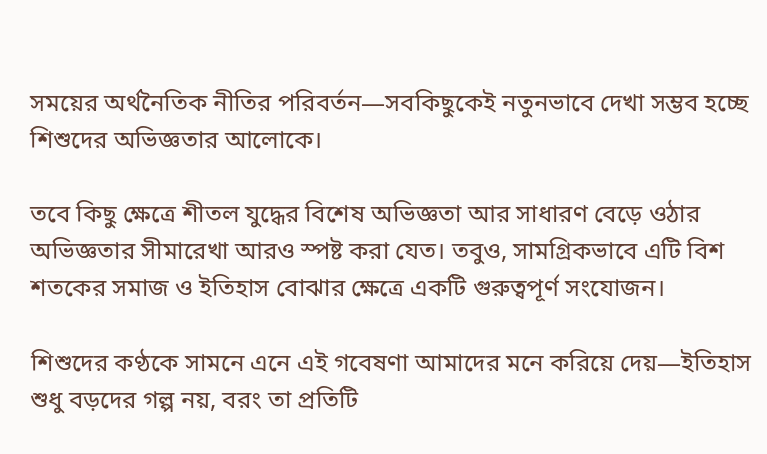সময়ের অর্থনৈতিক নীতির পরিবর্তন—সবকিছুকেই নতুনভাবে দেখা সম্ভব হচ্ছে শিশুদের অভিজ্ঞতার আলোকে।

তবে কিছু ক্ষেত্রে শীতল যুদ্ধের বিশেষ অভিজ্ঞতা আর সাধারণ বেড়ে ওঠার অভিজ্ঞতার সীমারেখা আরও স্পষ্ট করা যেত। তবুও, সামগ্রিকভাবে এটি বিশ শতকের সমাজ ও ইতিহাস বোঝার ক্ষেত্রে একটি গুরুত্বপূর্ণ সংযোজন।

শিশুদের কণ্ঠকে সামনে এনে এই গবেষণা আমাদের মনে করিয়ে দেয়—ইতিহাস শুধু বড়দের গল্প নয়, বরং তা প্রতিটি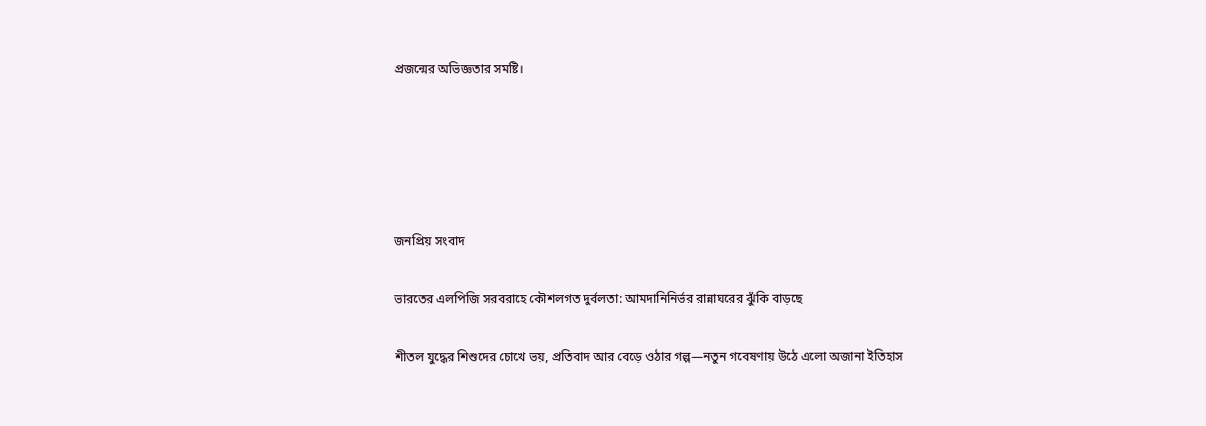প্রজন্মের অভিজ্ঞতার সমষ্টি।





জনপ্রিয় সংবাদ

ভারতের এলপিজি সরবরাহে কৌশলগত দুর্বলতা: আমদানিনির্ভর রান্নাঘরের ঝুঁকি বাড়ছে

শীতল যুদ্ধের শিশুদের চোখে ভয়, প্রতিবাদ আর বেড়ে ওঠার গল্প—নতুন গবেষণায় উঠে এলো অজানা ইতিহাস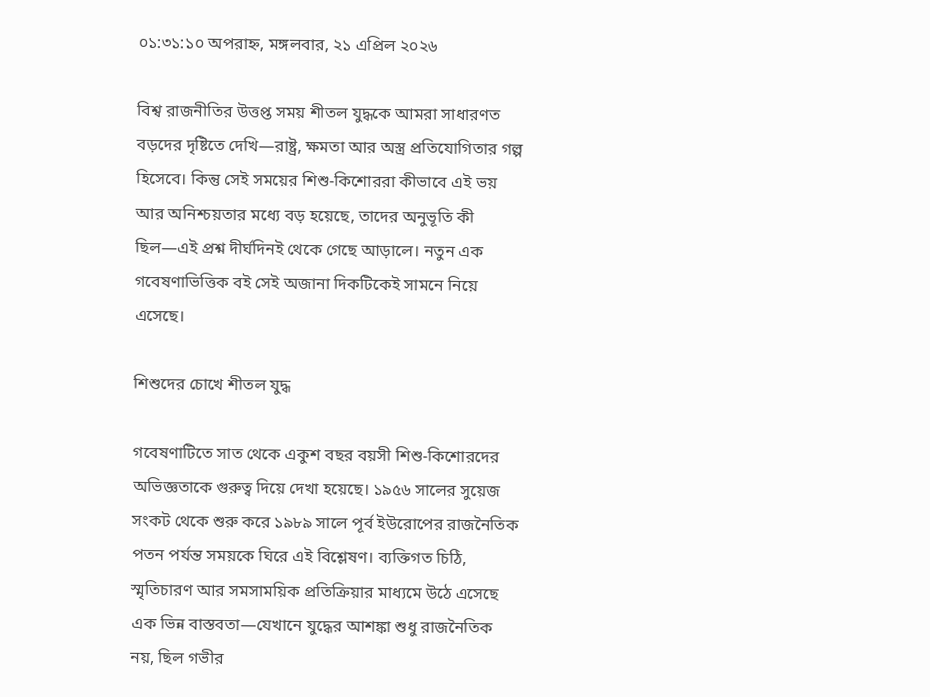০১:৩১:১০ অপরাহ্ন, মঙ্গলবার, ২১ এপ্রিল ২০২৬

বিশ্ব রাজনীতির উত্তপ্ত সময় শীতল যুদ্ধকে আমরা সাধারণত বড়দের দৃষ্টিতে দেখি—রাষ্ট্র, ক্ষমতা আর অস্ত্র প্রতিযোগিতার গল্প হিসেবে। কিন্তু সেই সময়ের শিশু-কিশোররা কীভাবে এই ভয় আর অনিশ্চয়তার মধ্যে বড় হয়েছে, তাদের অনুভূতি কী ছিল—এই প্রশ্ন দীর্ঘদিনই থেকে গেছে আড়ালে। নতুন এক গবেষণাভিত্তিক বই সেই অজানা দিকটিকেই সামনে নিয়ে এসেছে।

শিশুদের চোখে শীতল যুদ্ধ

গবেষণাটিতে সাত থেকে একুশ বছর বয়সী শিশু-কিশোরদের অভিজ্ঞতাকে গুরুত্ব দিয়ে দেখা হয়েছে। ১৯৫৬ সালের সুয়েজ সংকট থেকে শুরু করে ১৯৮৯ সালে পূর্ব ইউরোপের রাজনৈতিক পতন পর্যন্ত সময়কে ঘিরে এই বিশ্লেষণ। ব্যক্তিগত চিঠি, স্মৃতিচারণ আর সমসাময়িক প্রতিক্রিয়ার মাধ্যমে উঠে এসেছে এক ভিন্ন বাস্তবতা—যেখানে যুদ্ধের আশঙ্কা শুধু রাজনৈতিক নয়, ছিল গভীর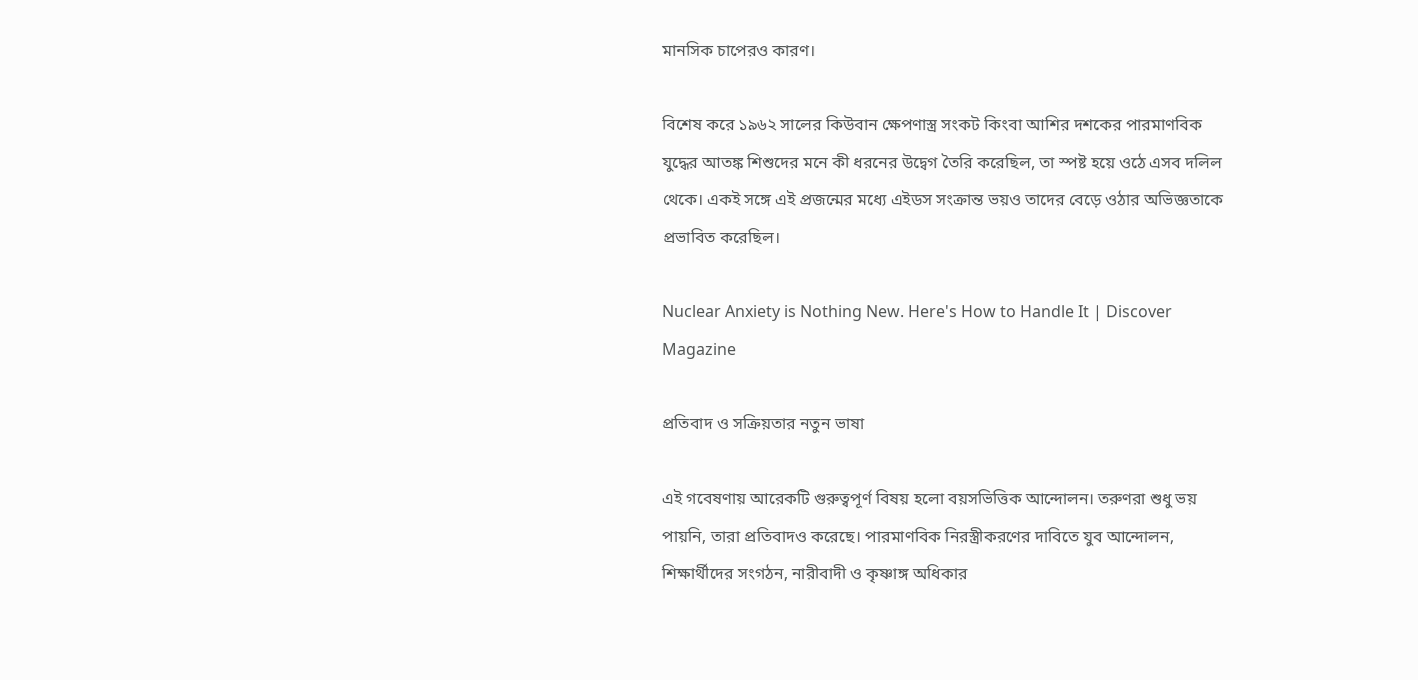মানসিক চাপেরও কারণ।

বিশেষ করে ১৯৬২ সালের কিউবান ক্ষেপণাস্ত্র সংকট কিংবা আশির দশকের পারমাণবিক যুদ্ধের আতঙ্ক শিশুদের মনে কী ধরনের উদ্বেগ তৈরি করেছিল, তা স্পষ্ট হয়ে ওঠে এসব দলিল থেকে। একই সঙ্গে এই প্রজন্মের মধ্যে এইডস সংক্রান্ত ভয়ও তাদের বেড়ে ওঠার অভিজ্ঞতাকে প্রভাবিত করেছিল।

Nuclear Anxiety is Nothing New. Here's How to Handle It | Discover Magazine

প্রতিবাদ ও সক্রিয়তার নতুন ভাষা

এই গবেষণায় আরেকটি গুরুত্বপূর্ণ বিষয় হলো বয়সভিত্তিক আন্দোলন। তরুণরা শুধু ভয় পায়নি, তারা প্রতিবাদও করেছে। পারমাণবিক নিরস্ত্রীকরণের দাবিতে যুব আন্দোলন, শিক্ষার্থীদের সংগঠন, নারীবাদী ও কৃষ্ণাঙ্গ অধিকার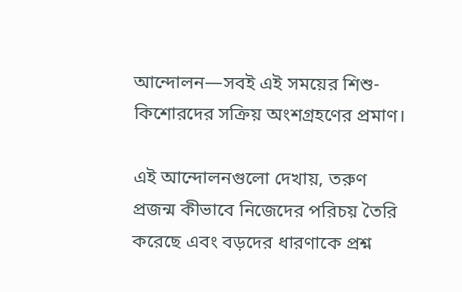আন্দোলন—সবই এই সময়ের শিশু-কিশোরদের সক্রিয় অংশগ্রহণের প্রমাণ।

এই আন্দোলনগুলো দেখায়, তরুণ প্রজন্ম কীভাবে নিজেদের পরিচয় তৈরি করেছে এবং বড়দের ধারণাকে প্রশ্ন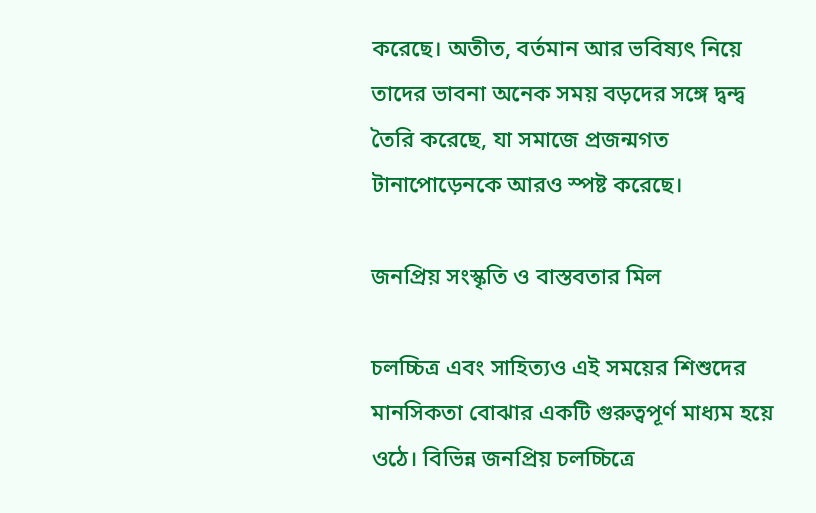করেছে। অতীত, বর্তমান আর ভবিষ্যৎ নিয়ে তাদের ভাবনা অনেক সময় বড়দের সঙ্গে দ্বন্দ্ব তৈরি করেছে, যা সমাজে প্রজন্মগত টানাপোড়েনকে আরও স্পষ্ট করেছে।

জনপ্রিয় সংস্কৃতি ও বাস্তবতার মিল

চলচ্চিত্র এবং সাহিত্যও এই সময়ের শিশুদের মানসিকতা বোঝার একটি গুরুত্বপূর্ণ মাধ্যম হয়ে ওঠে। বিভিন্ন জনপ্রিয় চলচ্চিত্রে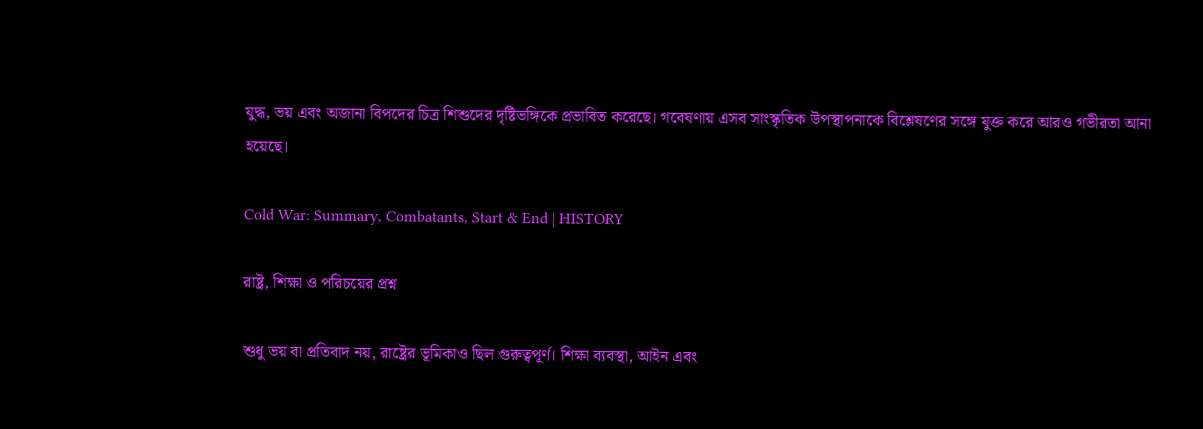যুদ্ধ, ভয় এবং অজানা বিপদের চিত্র শিশুদের দৃষ্টিভঙ্গিকে প্রভাবিত করেছে। গবেষণায় এসব সাংস্কৃতিক উপস্থাপনাকে বিশ্লেষণের সঙ্গে যুক্ত করে আরও গভীরতা আনা হয়েছে।

Cold War: Summary, Combatants, Start & End | HISTORY

রাষ্ট্র, শিক্ষা ও পরিচয়ের প্রশ্ন

শুধু ভয় বা প্রতিবাদ নয়, রাষ্ট্রের ভূমিকাও ছিল গুরুত্বপূর্ণ। শিক্ষা ব্যবস্থা, আইন এবং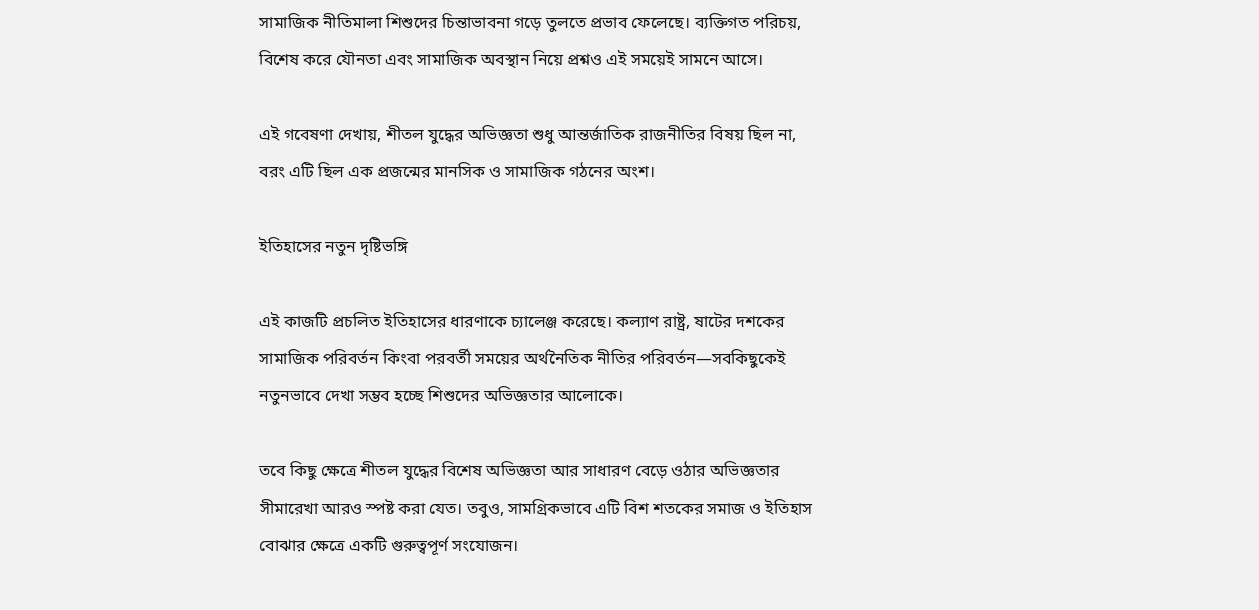সামাজিক নীতিমালা শিশুদের চিন্তাভাবনা গড়ে তুলতে প্রভাব ফেলেছে। ব্যক্তিগত পরিচয়, বিশেষ করে যৌনতা এবং সামাজিক অবস্থান নিয়ে প্রশ্নও এই সময়েই সামনে আসে।

এই গবেষণা দেখায়, শীতল যুদ্ধের অভিজ্ঞতা শুধু আন্তর্জাতিক রাজনীতির বিষয় ছিল না, বরং এটি ছিল এক প্রজন্মের মানসিক ও সামাজিক গঠনের অংশ।

ইতিহাসের নতুন দৃষ্টিভঙ্গি

এই কাজটি প্রচলিত ইতিহাসের ধারণাকে চ্যালেঞ্জ করেছে। কল্যাণ রাষ্ট্র, ষাটের দশকের সামাজিক পরিবর্তন কিংবা পরবর্তী সময়ের অর্থনৈতিক নীতির পরিবর্তন—সবকিছুকেই নতুনভাবে দেখা সম্ভব হচ্ছে শিশুদের অভিজ্ঞতার আলোকে।

তবে কিছু ক্ষেত্রে শীতল যুদ্ধের বিশেষ অভিজ্ঞতা আর সাধারণ বেড়ে ওঠার অভিজ্ঞতার সীমারেখা আরও স্পষ্ট করা যেত। তবুও, সামগ্রিকভাবে এটি বিশ শতকের সমাজ ও ইতিহাস বোঝার ক্ষেত্রে একটি গুরুত্বপূর্ণ সংযোজন।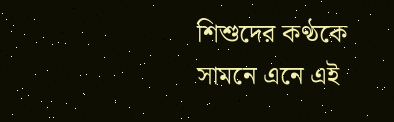শিশুদের কণ্ঠকে সামনে এনে এই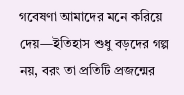গবেষণা আমাদের মনে করিয়ে দেয়—ইতিহাস শুধু বড়দের গল্প নয়, বরং তা প্রতিটি প্রজন্মের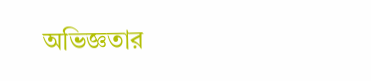অভিজ্ঞতার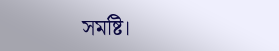সমষ্টি।